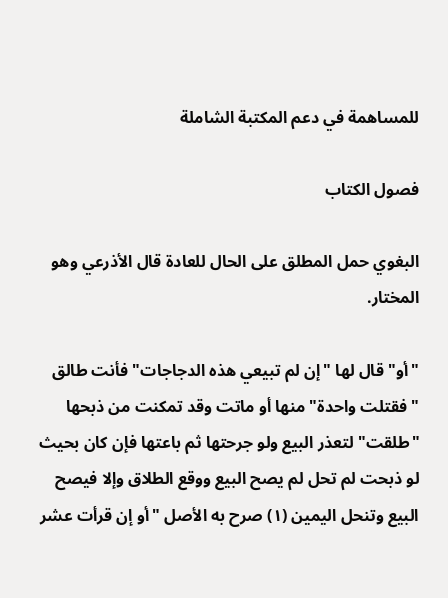للمساهمة في دعم المكتبة الشاملة

فصول الكتاب

البغوي حمل المطلق على الحال للعادة قال الأذرعي وهو المختار.

"أو" قال لها "إن لم تبيعي هذه الدجاجات" فأنت طالق "فقتلت واحدة" منها أو ماتت وقد تمكنت من ذبحها "طلقت" لتعذر البيع ولو جرحتها ثم باعتها فإن كان بحيث لو ذبحت لم تحل لم يصح البيع ووقع الطلاق وإلا فيصح البيع وتنحل اليمين (١) صرح به الأصل "أو إن قرأت عشر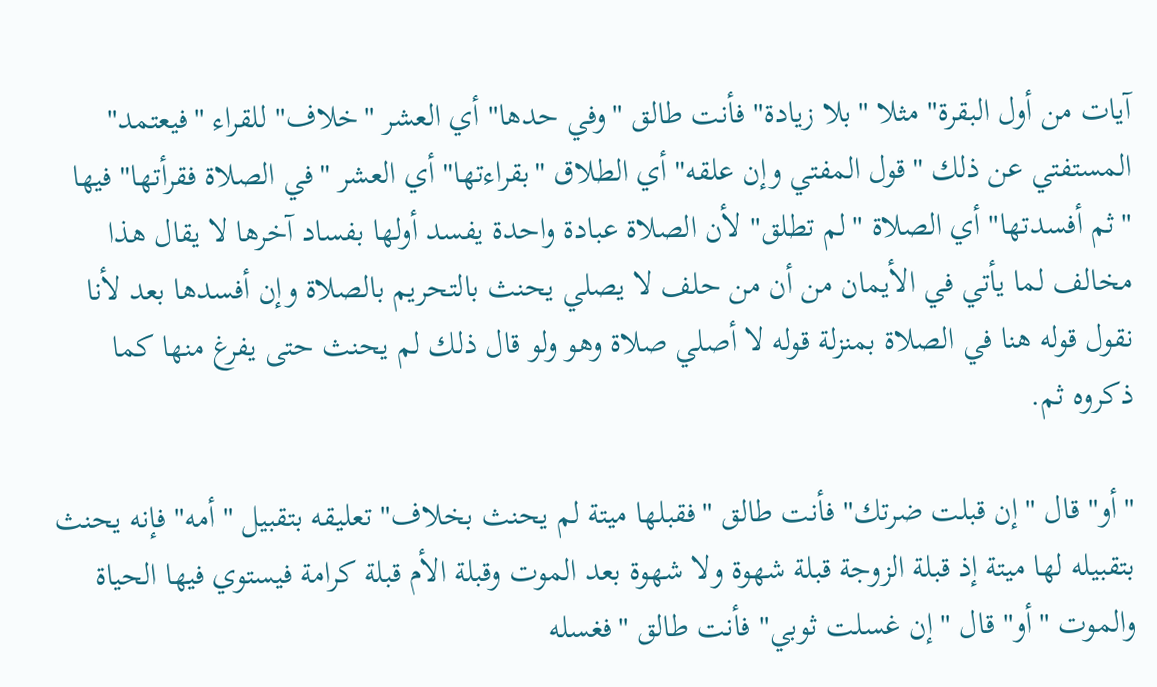آيات من أول البقرة" مثلا "بلا زيادة" فأنت طالق "وفي حدها" أي العشر "خلاف" للقراء "فيعتمد" المستفتي عن ذلك "قول المفتي وإن علقه" أي الطلاق "بقراءتها" أي العشر "في الصلاة فقرأتها" فيها "ثم أفسدتها" أي الصلاة "لم تطلق" لأن الصلاة عبادة واحدة يفسد أولها بفساد آخرها لا يقال هذا مخالف لما يأتي في الأيمان من أن من حلف لا يصلي يحنث بالتحريم بالصلاة وإن أفسدها بعد لأنا نقول قوله هنا في الصلاة بمنزلة قوله لا أصلي صلاة وهو ولو قال ذلك لم يحنث حتى يفرغ منها كما ذكروه ثم.

"أو" قال "إن قبلت ضرتك" فأنت طالق "فقبلها ميتة لم يحنث بخلاف" تعليقه بتقبيل "أمه" فإنه يحنث بتقبيله لها ميتة إذ قبلة الزوجة قبلة شهوة ولا شهوة بعد الموت وقبلة الأم قبلة كرامة فيستوي فيها الحياة والموت "أو" قال "إن غسلت ثوبي" فأنت طالق "فغسله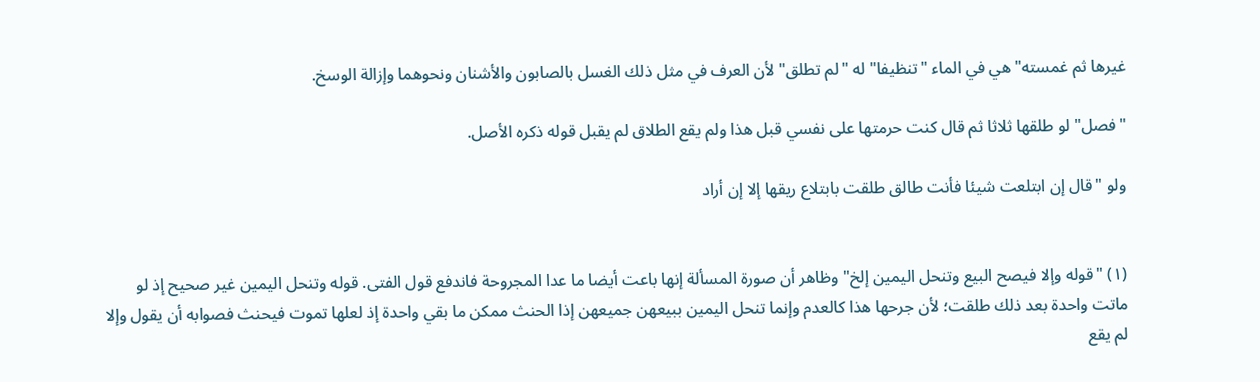غيرها ثم غمسته" هي في الماء "تنظيفا" له "لم تطلق" لأن العرف في مثل ذلك الغسل بالصابون والأشنان ونحوهما وإزالة الوسخ.

"فصل" لو طلقها ثلاثا ثم قال كنت حرمتها على نفسي قبل هذا ولم يقع الطلاق لم يقبل قوله ذكره الأصل.

ولو "قال إن ابتلعت شيئا فأنت طالق طلقت بابتلاع ريقها إلا إن أراد


(١) "قوله وإلا فيصح البيع وتنحل اليمين إلخ" وظاهر أن صورة المسألة إنها باعت أيضا ما عدا المجروحة فاندفع قول الفتى. قوله وتنحل اليمين غير صحيح إذ لو ماتت واحدة بعد ذلك طلقت؛ لأن جرحها هذا كالعدم وإنما تنحل اليمين ببيعهن جميعهن إذا الحنث ممكن ما بقي واحدة إذ لعلها تموت فيحنث فصوابه أن يقول وإلا لم يقع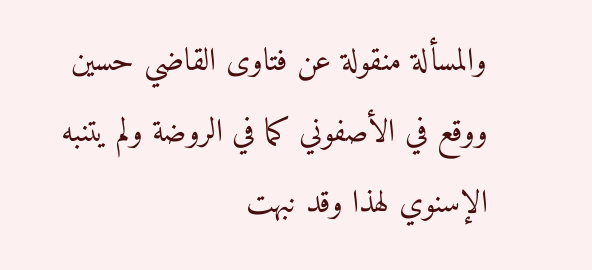والمسألة منقولة عن فتاوى القاضي حسين ووقع في الأصفوني كما في الروضة ولم يتنبه الإسنوي لهذا وقد نبهت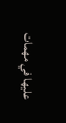عليها في مهمات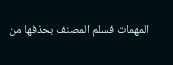المهمات فسلم المصنف بحذفها من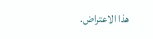هذا الاعتراض.